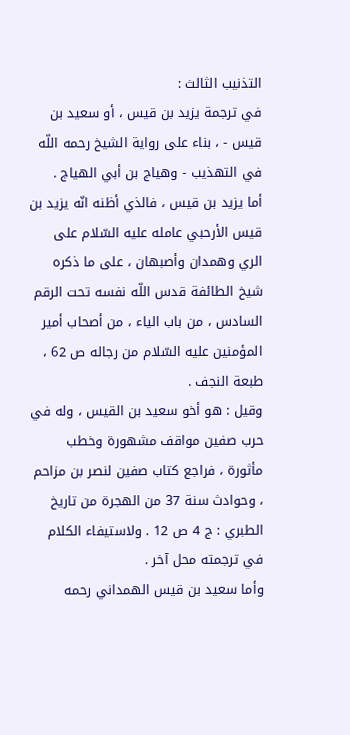التذنيب الثالث :
في ترجمة يزيد بن قيس ، أو سعيد بن قيس - ، بناء على رواية الشيخ رحمه اللّه في التهذيب - وهياج بن أبي الهياج .
أما يزيد بن قيس ، فالذي أظنه انّه يزيد بن قيس الأرحبي عامله عليه السّلام على الري وهمدان وأصبهان ، على ما ذكره شيخ الطائفة قدس اللّه نفسه تحت الرقم السادس ، من باب الياء ، من أصحاب أمير المؤمنين عليه السّلام من رجاله ص 62 ، طبعة النجف .
وقيل : هو أخو سعيد بن القيس ، وله في حرب صفين مواقف مشهورة وخطب مأثورة ، فراجع كتاب صفين لنصر بن مزاحم ، وحوادث سنة 37 من الهجرة من تاريخ الطبري : ج 4 ص 12 . ولاستيفاء الكلام في ترجمته محل آخر .
وأما سعيد بن قيس الهمداني رحمه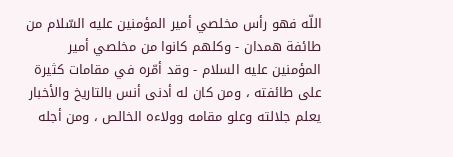اللّه فهو رأس مخلصي أمير المؤمنين عليه السّلام من طائفة همدان - وكلهم كانوا من مخلصي أمير المؤمنين عليه السلام - وقد أمّره في مقامات كثيرة على طائفته ، ومن كان له أدنى أنس بالتاريخ والأخبار يعلم جلالته وعلو مقامه وولاءه الخالص ، ومن أجله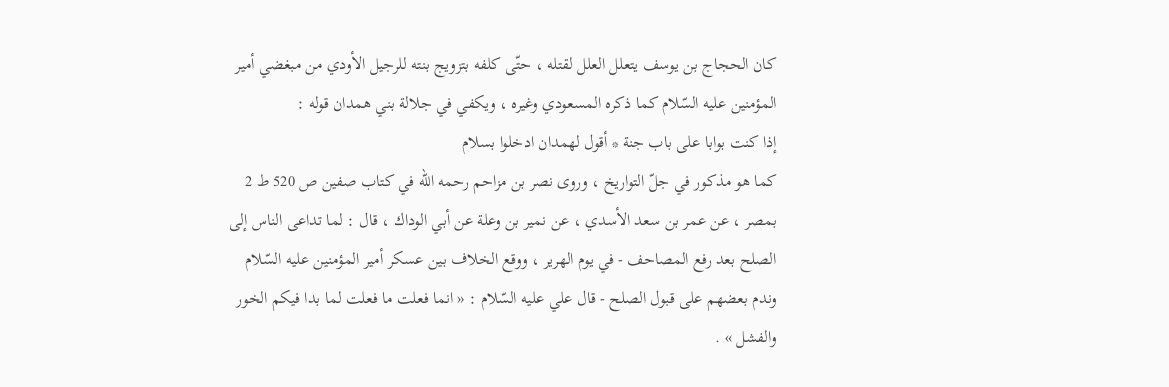كان الحجاج بن يوسف يتعلل العلل لقتله ، حتّى كلفه بتزويج بنته للرجيل الأودي من مبغضي أمير المؤمنين عليه السّلام كما ذكره المسعودي وغيره ، ويكفي في جلالة بني همدان قوله :
إذا كنت بوابا على باب جنة * أقول لهمدان ادخلوا بسلام
كما هو مذكور في جلّ التواريخ ، وروى نصر بن مزاحم رحمه اللّه في كتاب صفين ص 520 ط 2 بمصر ، عن عمر بن سعد الأسدي ، عن نمير بن وعلة عن أبي الوداك ، قال : لما تداعى الناس إلى الصلح بعد رفع المصاحف - في يوم الهرير ، ووقع الخلاف بين عسكر أمير المؤمنين عليه السّلام وندم بعضهم على قبول الصلح - قال علي عليه السّلام : « انما فعلت ما فعلت لما بدا فيكم الخور والفشل » .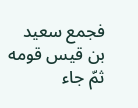فجمع سعيد بن قيس قومه ثمّ جاء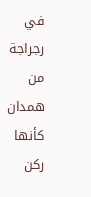في رجراجة من همدان كأنها ركن